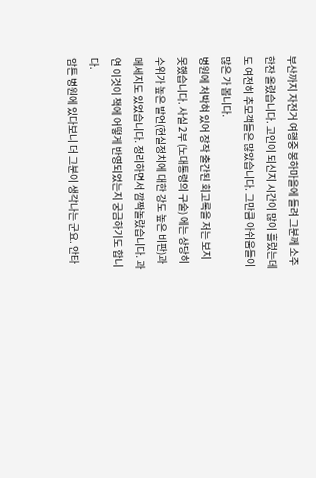부산까지 자전거 여행중 봉하마을에 들려 그분께 소주 한잔 올렸습니다. 고인이 되신지 시간이 많이 흘렀는데도 여전히 추모객들은 많았습니다. 그만큼 아쉬움들이 많은 가 봅니다.
병원에 처박혀 있어 장작 출간된 회고록을 저는 보지 못했습니다. 사실 2부 (노대통령의 구술) 에는 상당히 수위가 높은 발언(현실정치에 대한 강도 높은 비판)과 메세지도 있었습니다. 정리하면서 깜짝놀랐습니다. 과연 이것이 책에 어떻게 반영되었는지 궁금하기도 합니다.
암튼 병원에 있다보니 더 그분이 생각나는 군요. 안타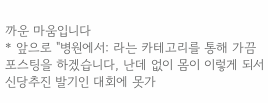까운 마움입니다
* 앞으로 "병원에서: 라는 카테고리를 통해 가끔 포스팅을 하겠습니다, 난데 없이 몸이 이렇게 되서 신당추진 발기인 대회에 못가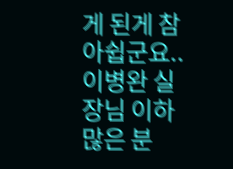게 된게 참 아쉽군요..이병완 실장님 이하 많은 분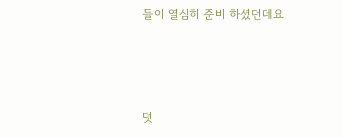들이 열심히 준비 하셨던데요



덧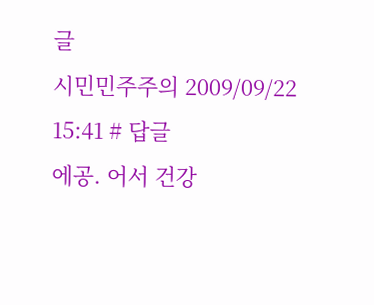글
시민민주주의 2009/09/22 15:41 # 답글
에공. 어서 건강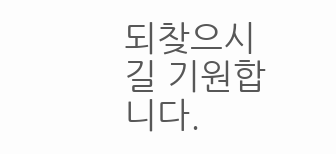되찾으시길 기원합니다.